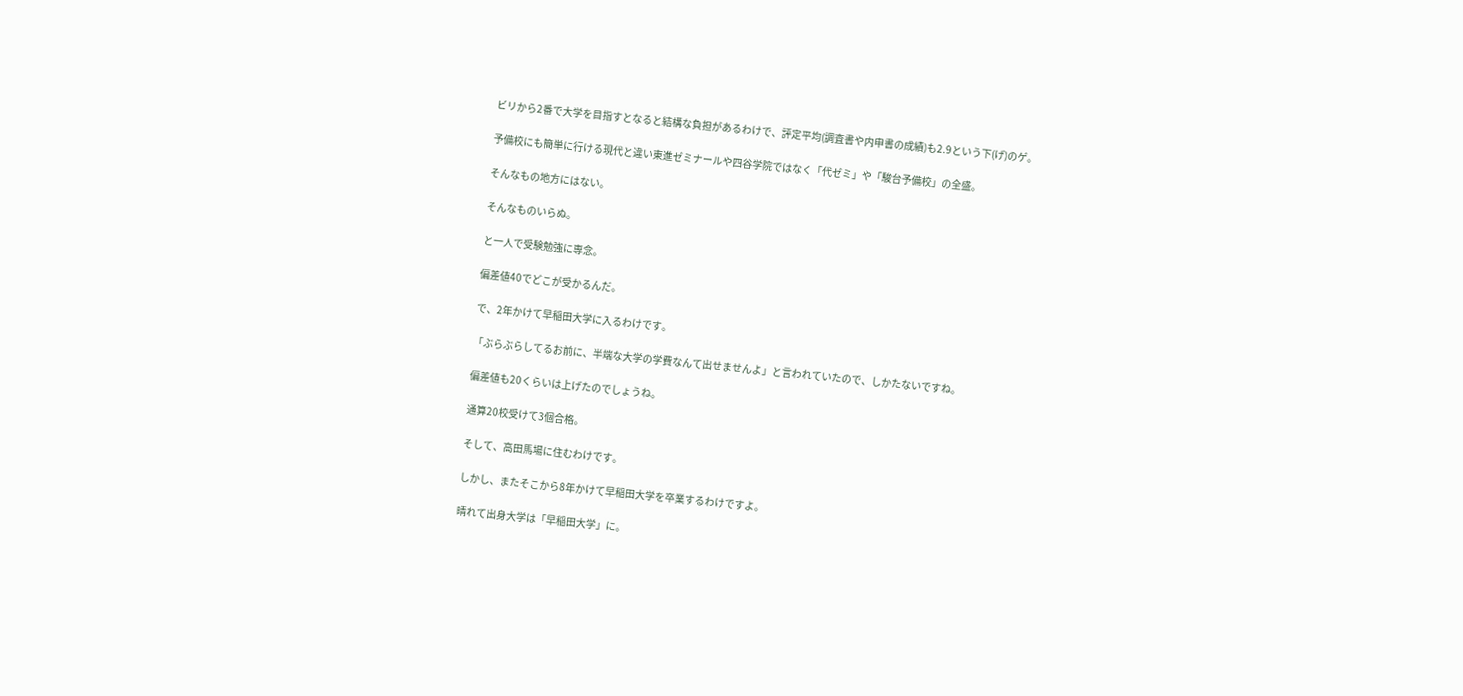ビリから2番で大学を目指すとなると結構な負担があるわけで、評定平均(調査書や内申書の成績)も2.9という下(げ)のゲ。

予備校にも簡単に行ける現代と違い東進ゼミナールや四谷学院ではなく「代ゼミ」や「駿台予備校」の全盛。

そんなもの地方にはない。

そんなものいらぬ。

と一人で受験勉強に専念。

偏差値40でどこが受かるんだ。

で、2年かけて早稲田大学に入るわけです。

「ぶらぶらしてるお前に、半端な大学の学費なんて出せませんよ」と言われていたので、しかたないですね。

偏差値も20くらいは上げたのでしょうね。

通算20校受けて3個合格。

そして、高田馬場に住むわけです。

しかし、またそこから8年かけて早稲田大学を卒業するわけですよ。

晴れて出身大学は「早稲田大学」に。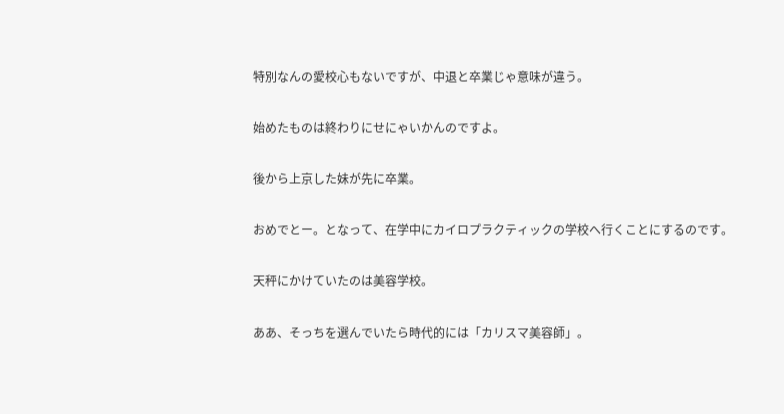特別なんの愛校心もないですが、中退と卒業じゃ意味が違う。

始めたものは終わりにせにゃいかんのですよ。

後から上京した妹が先に卒業。

おめでとー。となって、在学中にカイロプラクティックの学校へ行くことにするのです。

天秤にかけていたのは美容学校。

ああ、そっちを選んでいたら時代的には「カリスマ美容師」。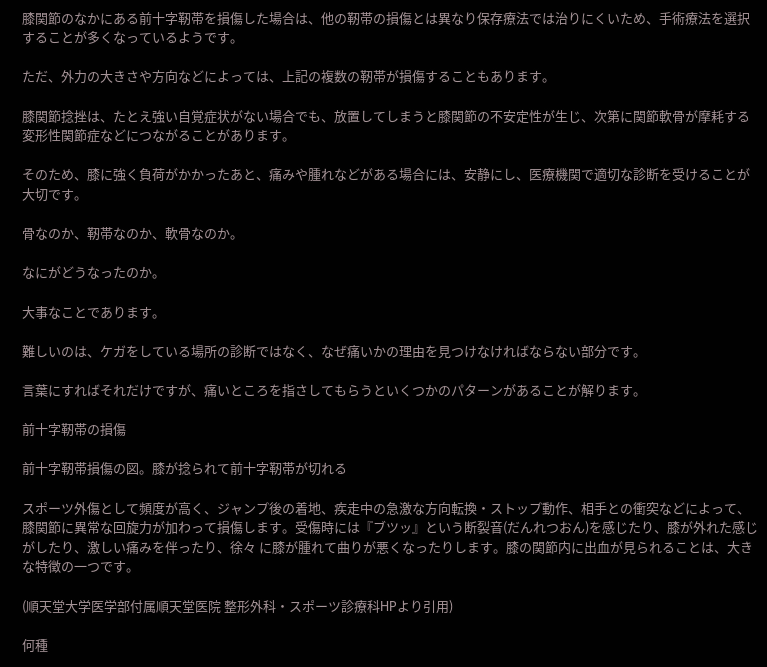膝関節のなかにある前十字靭帯を損傷した場合は、他の靭帯の損傷とは異なり保存療法では治りにくいため、手術療法を選択することが多くなっているようです。

ただ、外力の大きさや方向などによっては、上記の複数の靭帯が損傷することもあります。

膝関節捻挫は、たとえ強い自覚症状がない場合でも、放置してしまうと膝関節の不安定性が生じ、次第に関節軟骨が摩耗する変形性関節症などにつながることがあります。

そのため、膝に強く負荷がかかったあと、痛みや腫れなどがある場合には、安静にし、医療機関で適切な診断を受けることが大切です。

骨なのか、靭帯なのか、軟骨なのか。

なにがどうなったのか。

大事なことであります。

難しいのは、ケガをしている場所の診断ではなく、なぜ痛いかの理由を見つけなければならない部分です。

言葉にすればそれだけですが、痛いところを指さしてもらうといくつかのパターンがあることが解ります。

前十字靭帯の損傷

前十字靭帯損傷の図。膝が捻られて前十字靭帯が切れる

スポーツ外傷として頻度が高く、ジャンプ後の着地、疾走中の急激な方向転換・ストップ動作、相手との衝突などによって、膝関節に異常な回旋力が加わって損傷します。受傷時には『ブツッ』という断裂音(だんれつおん)を感じたり、膝が外れた感じがしたり、激しい痛みを伴ったり、徐々 に膝が腫れて曲りが悪くなったりします。膝の関節内に出血が見られることは、大きな特徴の一つです。

(順天堂大学医学部付属順天堂医院 整形外科・スポーツ診療科HPより引用)

何種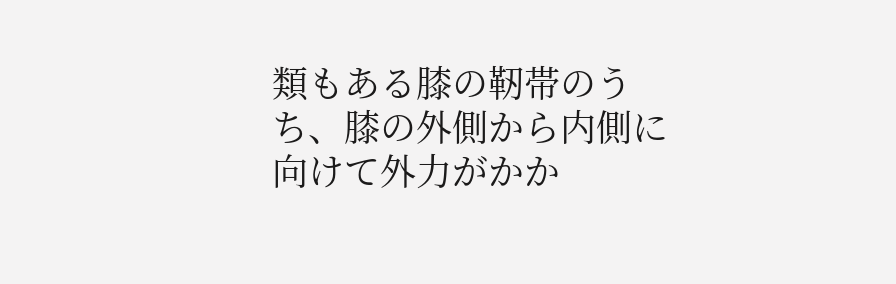類もある膝の靭帯のうち、膝の外側から内側に向けて外力がかか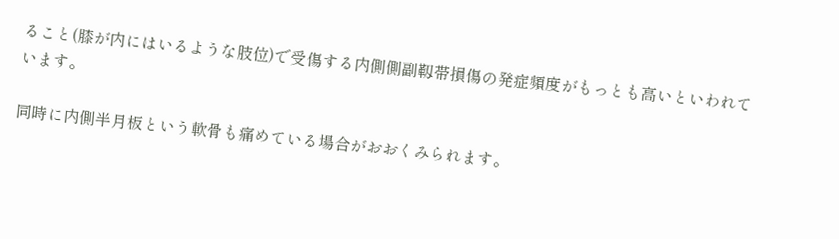ること(膝が内にはいるような肢位)で受傷する内側側副靱帯損傷の発症頻度がもっとも高いといわれています。

同時に内側半月板という軟骨も痛めている場合がおおくみられます。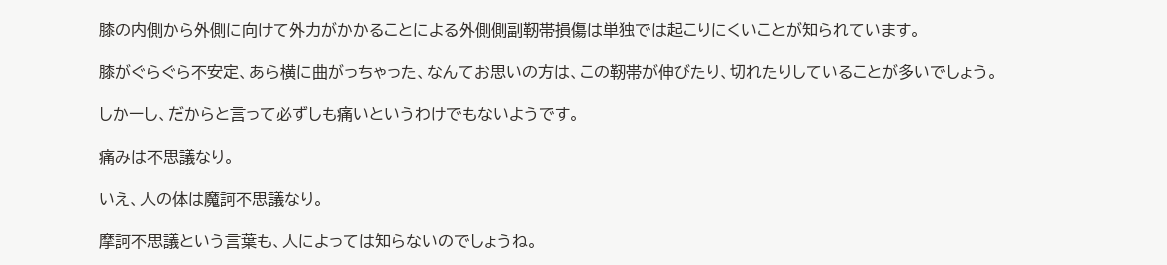膝の内側から外側に向けて外力がかかることによる外側側副靭帯損傷は単独では起こりにくいことが知られています。

膝がぐらぐら不安定、あら横に曲がっちゃった、なんてお思いの方は、この靭帯が伸びたり、切れたりしていることが多いでしょう。

しかーし、だからと言って必ずしも痛いというわけでもないようです。

痛みは不思議なり。

いえ、人の体は魔訶不思議なり。

摩訶不思議という言葉も、人によっては知らないのでしょうね。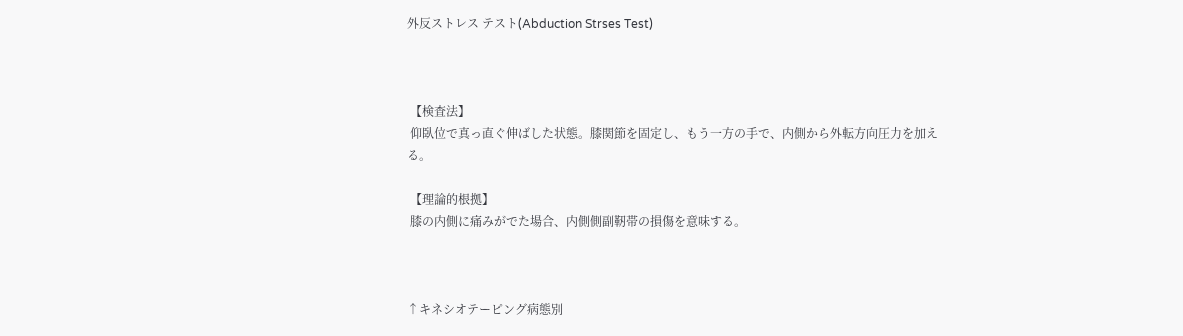外反ストレス テスト(Abduction Strses Test)



 【検査法】
 仰臥位で真っ直ぐ伸ばした状態。膝関節を固定し、もう一方の手で、内側から外転方向圧力を加える。

 【理論的根拠】
 膝の内側に痛みがでた場合、内側側副靭帯の損傷を意味する。



↑キネシオテーピング病態別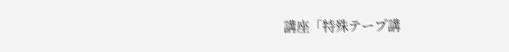講座「特殊テープ講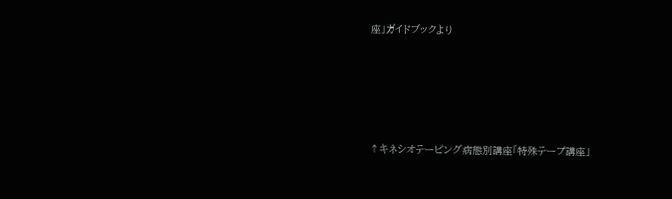座」ガイドブックより





↑キネシオテーピング病態別講座「特殊テープ講座」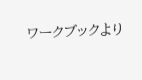ワークブックより